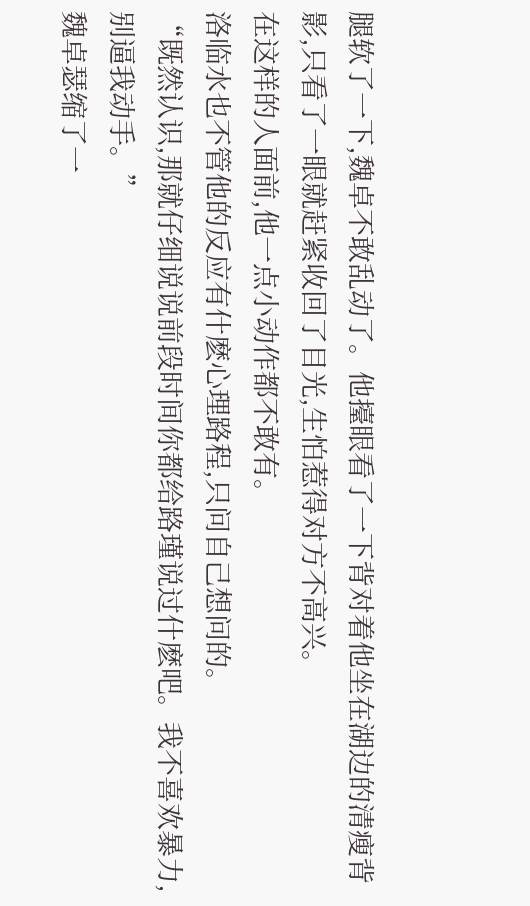腿软了一下,魏卓不敢乱动了。他擡眼看了一下背对着他坐在湖边的清瘦背影,只看了一眼就赶紧收回了目光,生怕惹得对方不高兴。
在这样的人面前,他一点小动作都不敢有。
洛临水也不管他的反应有什麽心理路程,只问自己想问的。
“既然认识,那就仔细说说前段时间你都给路瑾说过什麽吧。我不喜欢暴力,别逼我动手。”
魏卓瑟缩了一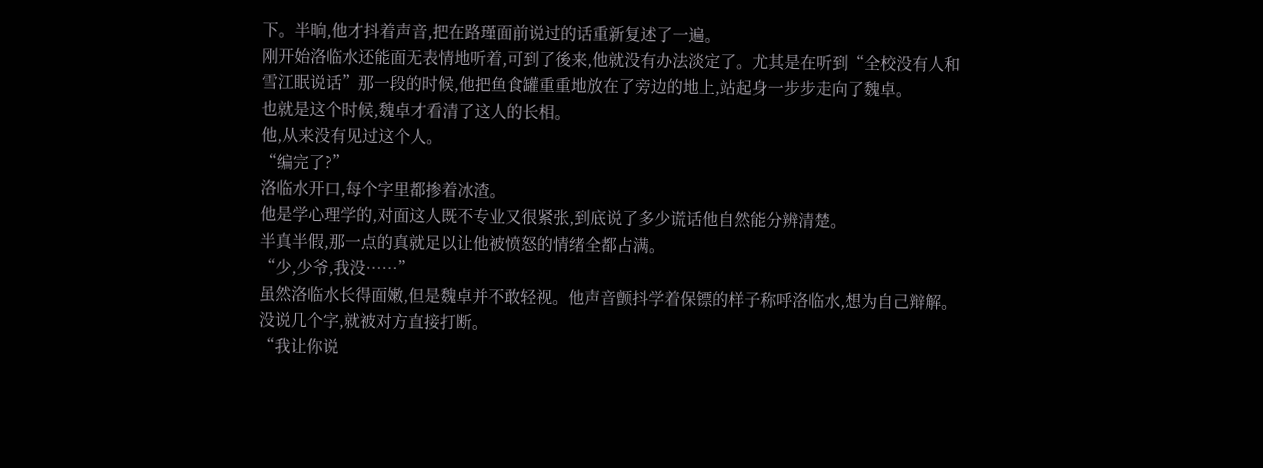下。半晌,他才抖着声音,把在路瑾面前说过的话重新复述了一遍。
刚开始洛临水还能面无表情地听着,可到了後来,他就没有办法淡定了。尤其是在听到“全校没有人和雪江眠说话”那一段的时候,他把鱼食罐重重地放在了旁边的地上,站起身一步步走向了魏卓。
也就是这个时候,魏卓才看清了这人的长相。
他,从来没有见过这个人。
“编完了?”
洛临水开口,每个字里都掺着冰渣。
他是学心理学的,对面这人既不专业又很紧张,到底说了多少谎话他自然能分辨清楚。
半真半假,那一点的真就足以让他被愤怒的情绪全都占满。
“少,少爷,我没……”
虽然洛临水长得面嫩,但是魏卓并不敢轻视。他声音颤抖学着保镖的样子称呼洛临水,想为自己辩解。没说几个字,就被对方直接打断。
“我让你说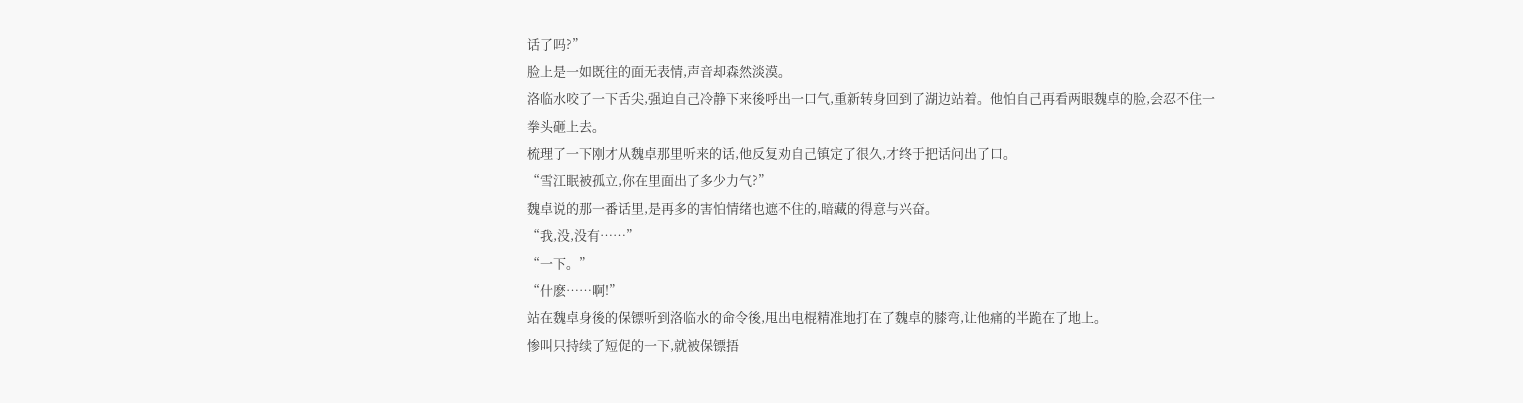话了吗?”
脸上是一如既往的面无表情,声音却森然淡漠。
洛临水咬了一下舌尖,强迫自己冷静下来後呼出一口气,重新转身回到了湖边站着。他怕自己再看两眼魏卓的脸,会忍不住一拳头砸上去。
梳理了一下刚才从魏卓那里听来的话,他反复劝自己镇定了很久,才终于把话问出了口。
“雪江眠被孤立,你在里面出了多少力气?”
魏卓说的那一番话里,是再多的害怕情绪也遮不住的,暗藏的得意与兴奋。
“我,没,没有……”
“一下。”
“什麽……啊!”
站在魏卓身後的保镖听到洛临水的命令後,甩出电棍精准地打在了魏卓的膝弯,让他痛的半跪在了地上。
惨叫只持续了短促的一下,就被保镖捂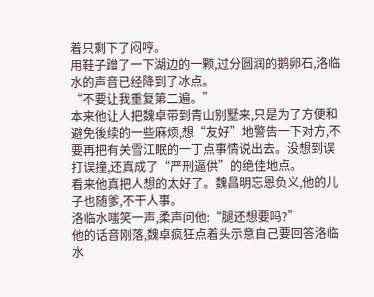着只剩下了闷哼。
用鞋子蹭了一下湖边的一颗,过分圆润的鹅卵石,洛临水的声音已经降到了冰点。
“不要让我重复第二遍。”
本来他让人把魏卓带到青山别墅来,只是为了方便和避免後续的一些麻烦,想“友好”地警告一下对方,不要再把有关雪江眠的一丁点事情说出去。没想到误打误撞,还真成了“严刑逼供”的绝佳地点。
看来他真把人想的太好了。魏昌明忘恩负义,他的儿子也随爹,不干人事。
洛临水嗤笑一声,柔声问他:“腿还想要吗?”
他的话音刚落,魏卓疯狂点着头示意自己要回答洛临水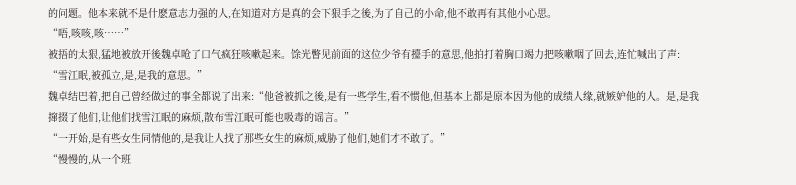的问题。他本来就不是什麽意志力强的人,在知道对方是真的会下狠手之後,为了自己的小命,他不敢再有其他小心思。
“唔,咳咳,咳……”
被捂的太狠,猛地被放开後魏卓呛了口气疯狂咳嗽起来。馀光瞥见前面的这位少爷有擡手的意思,他拍打着胸口竭力把咳嗽咽了回去,连忙喊出了声:
“雪江眠,被孤立,是,是我的意思。”
魏卓结巴着,把自己曾经做过的事全都说了出来:“他爸被抓之後,是有一些学生,看不惯他,但基本上都是原本因为他的成绩人缘,就嫉妒他的人。是,是我撺掇了他们,让他们找雪江眠的麻烦,散布雪江眠可能也吸毒的谣言。”
“一开始,是有些女生同情他的,是我让人找了那些女生的麻烦,威胁了他们,她们才不敢了。”
“慢慢的,从一个班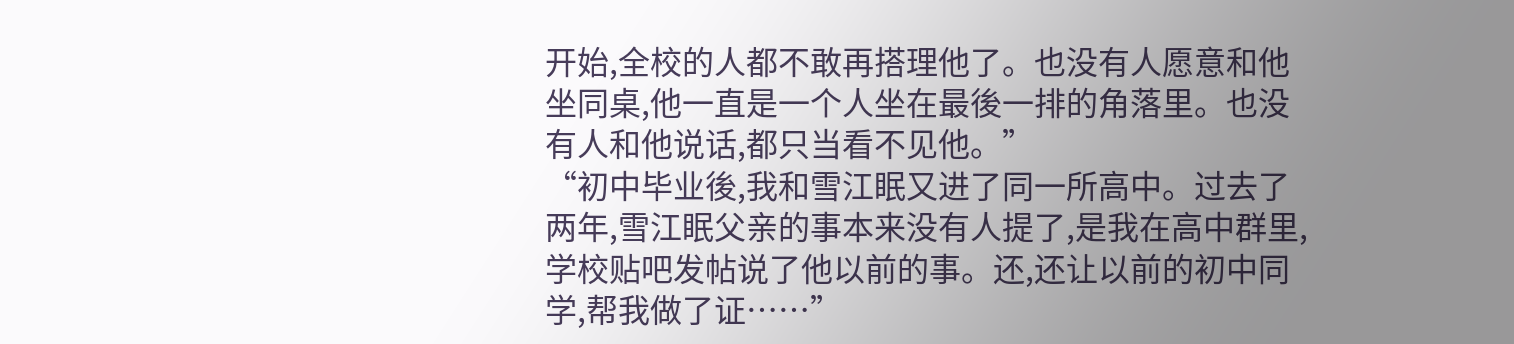开始,全校的人都不敢再搭理他了。也没有人愿意和他坐同桌,他一直是一个人坐在最後一排的角落里。也没有人和他说话,都只当看不见他。”
“初中毕业後,我和雪江眠又进了同一所高中。过去了两年,雪江眠父亲的事本来没有人提了,是我在高中群里,学校贴吧发帖说了他以前的事。还,还让以前的初中同学,帮我做了证……”